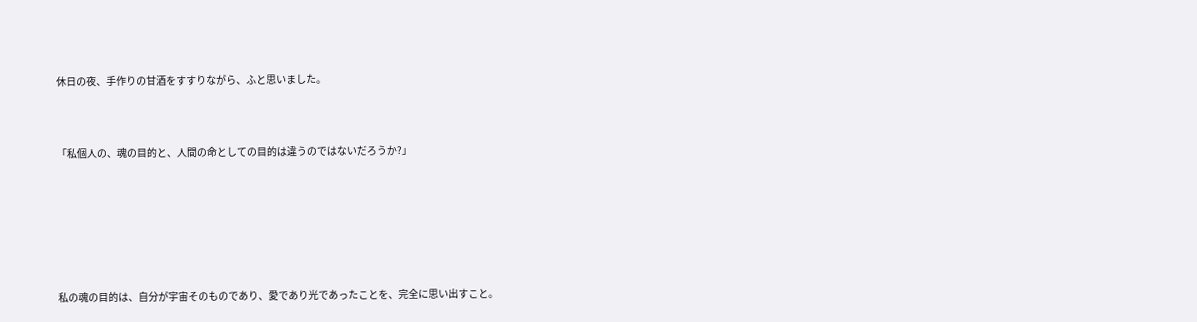休日の夜、手作りの甘酒をすすりながら、ふと思いました。



「私個人の、魂の目的と、人間の命としての目的は違うのではないだろうか?」







私の魂の目的は、自分が宇宙そのものであり、愛であり光であったことを、完全に思い出すこと。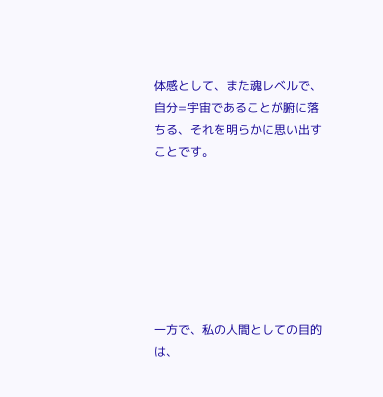体感として、また魂レベルで、自分=宇宙であることが腑に落ちる、それを明らかに思い出すことです。







一方で、私の人間としての目的は、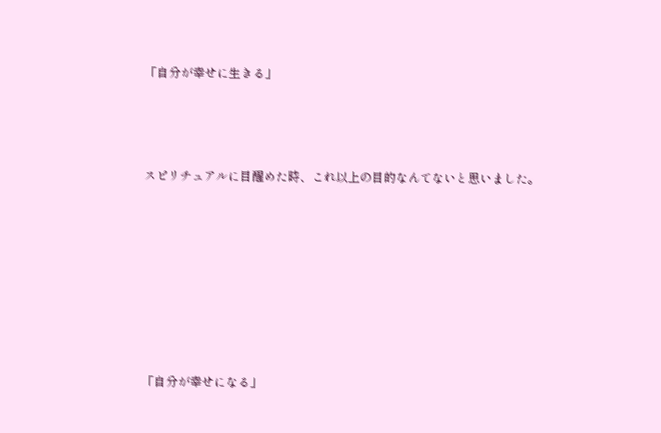「自分が幸せに生きる」



スピリチュアルに目醒めた時、これ以上の目的なんてないと思いました。







「自分が幸せになる」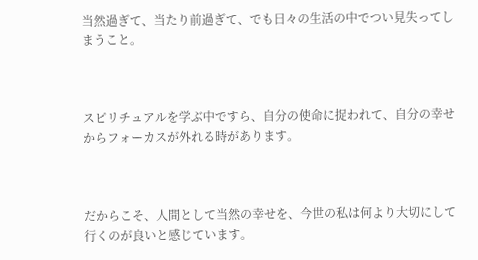当然過ぎて、当たり前過ぎて、でも日々の生活の中でつい見失ってしまうこと。



スピリチュアルを学ぶ中ですら、自分の使命に捉われて、自分の幸せからフォーカスが外れる時があります。



だからこそ、人間として当然の幸せを、今世の私は何より大切にして行くのが良いと感じています。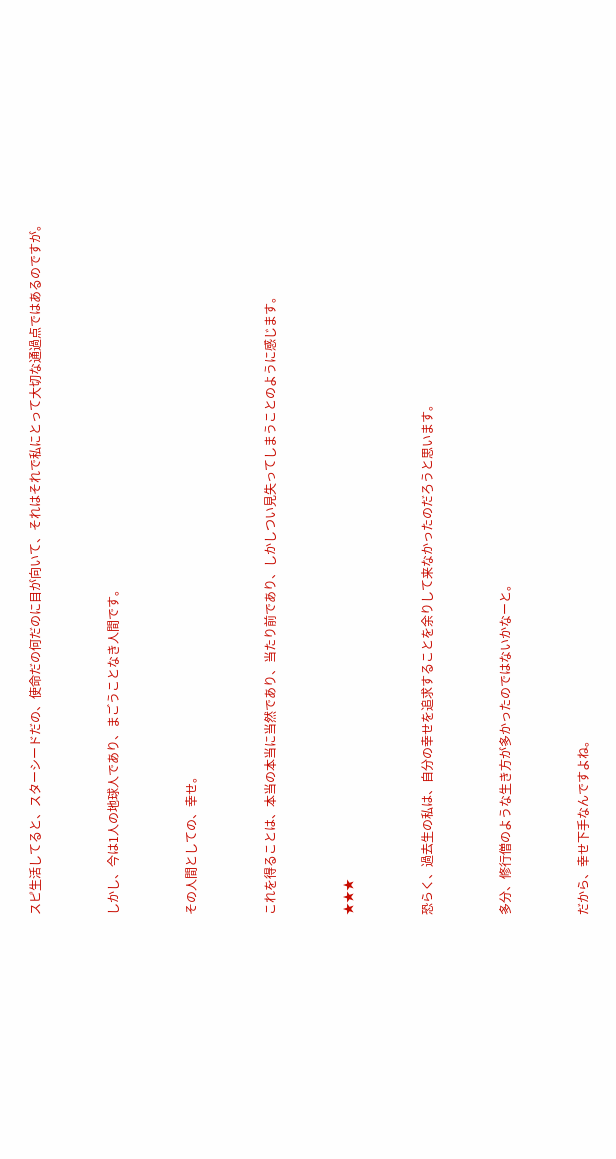スピ生活してると、スターシードだの、使命だの何だのに目が向いて、それはそれで私にとって大切な通過点ではあるのですが。



しかし、今は1人の地球人であり、まごうことなき人間です。



その人間としての、幸せ。



これを得ることは、本当の本当に当然であり、当たり前であり、しかしつい見失ってしまうことのように感じます。



★★★



恐らく、過去生の私は、自分の幸せを追求することを余りして来なかったのだろうと思います。



多分、修行僧のような生き方が多かったのではないかなーと。



だから、幸せ下手なんですよね。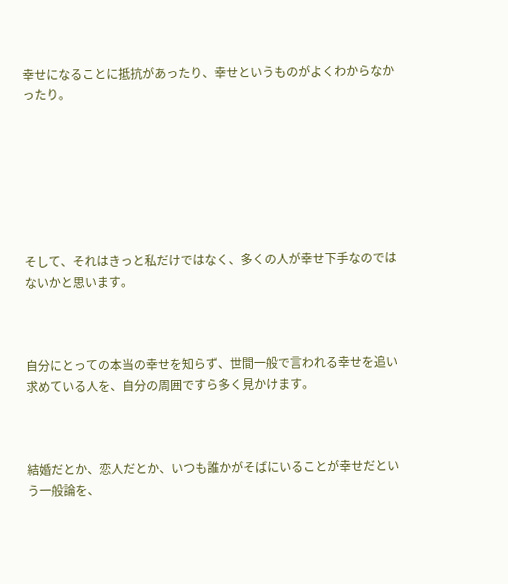幸せになることに抵抗があったり、幸せというものがよくわからなかったり。







そして、それはきっと私だけではなく、多くの人が幸せ下手なのではないかと思います。



自分にとっての本当の幸せを知らず、世間一般で言われる幸せを追い求めている人を、自分の周囲ですら多く見かけます。



結婚だとか、恋人だとか、いつも誰かがそばにいることが幸せだという一般論を、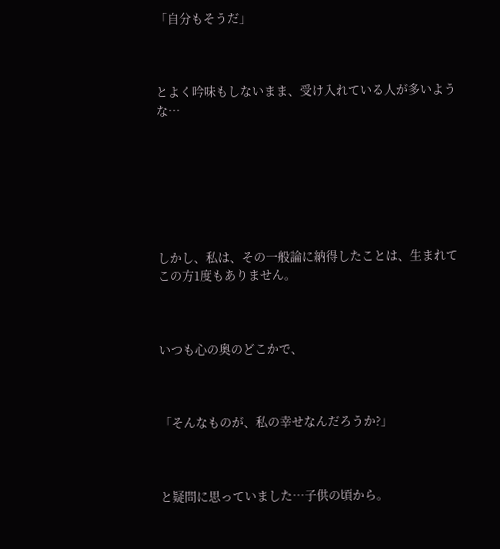「自分もそうだ」



とよく吟味もしないまま、受け入れている人が多いような…







しかし、私は、その一般論に納得したことは、生まれてこの方1度もありません。



いつも心の奥のどこかで、



「そんなものが、私の幸せなんだろうか?」



と疑問に思っていました…子供の頃から。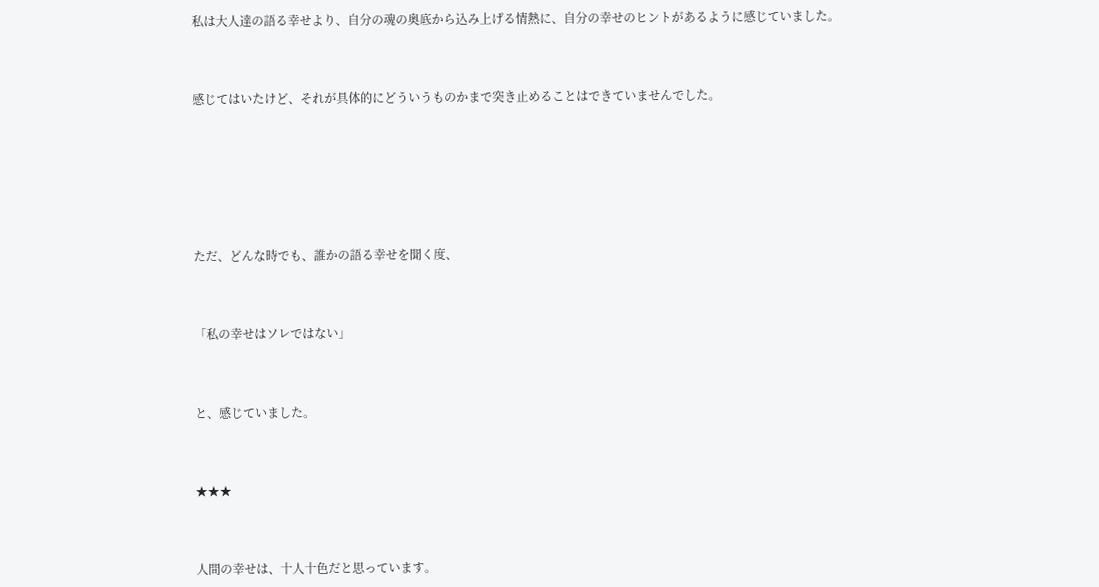私は大人達の語る幸せより、自分の魂の奥底から込み上げる情熱に、自分の幸せのヒントがあるように感じていました。



感じてはいたけど、それが具体的にどういうものかまで突き止めることはできていませんでした。







ただ、どんな時でも、誰かの語る幸せを聞く度、



「私の幸せはソレではない」



と、感じていました。



★★★



人間の幸せは、十人十色だと思っています。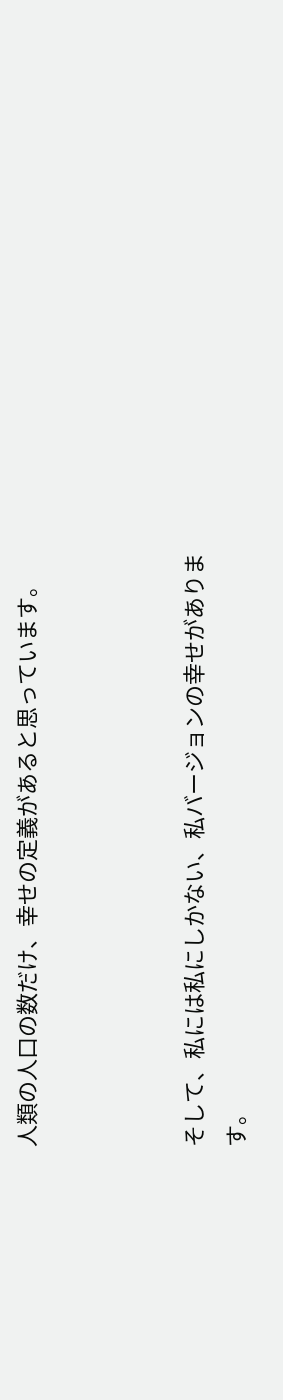人類の人口の数だけ、幸せの定義があると思っています。



そして、私には私にしかない、私バージョンの幸せがあります。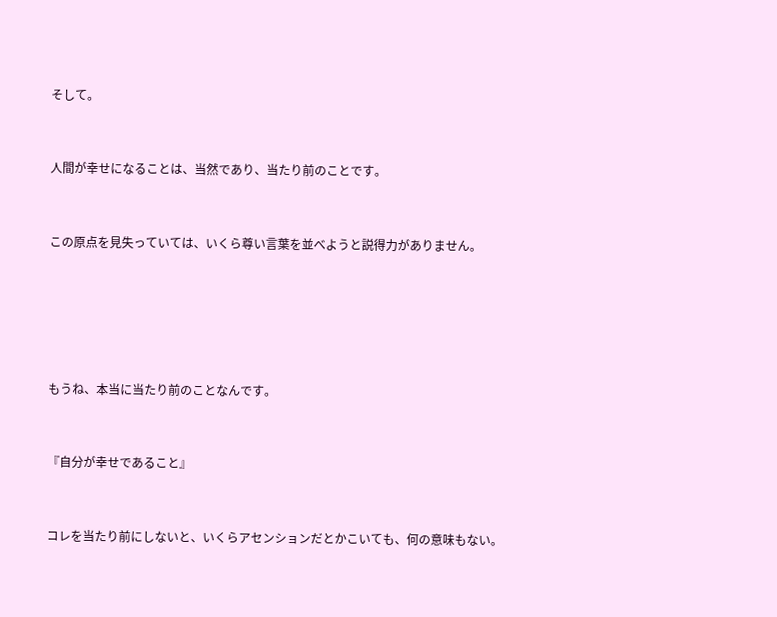そして。



人間が幸せになることは、当然であり、当たり前のことです。



この原点を見失っていては、いくら尊い言葉を並べようと説得力がありません。







もうね、本当に当たり前のことなんです。



『自分が幸せであること』



コレを当たり前にしないと、いくらアセンションだとかこいても、何の意味もない。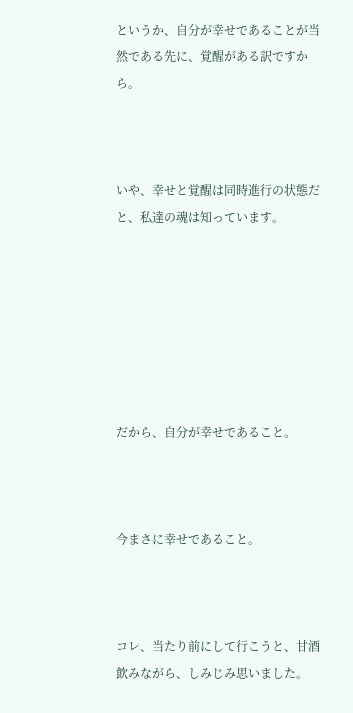というか、自分が幸せであることが当然である先に、覚醒がある訳ですから。



いや、幸せと覚醒は同時進行の状態だと、私達の魂は知っています。







だから、自分が幸せであること。



今まさに幸せであること。



コレ、当たり前にして行こうと、甘酒飲みながら、しみじみ思いました。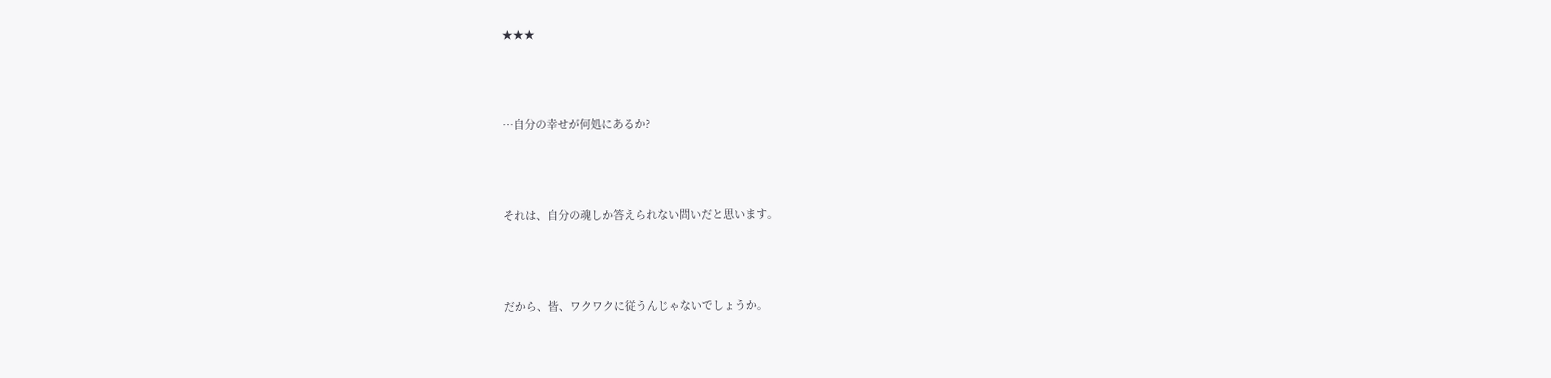★★★



…自分の幸せが何処にあるか?



それは、自分の魂しか答えられない問いだと思います。



だから、皆、ワクワクに従うんじゃないでしょうか。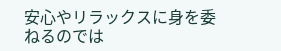安心やリラックスに身を委ねるのでは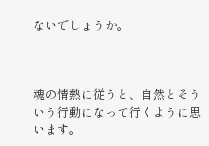ないでしょうか。



魂の情熱に従うと、自然とそういう行動になって行くように思います。